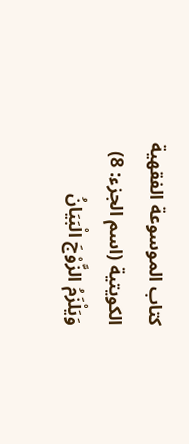كتاب الموسوعة الفقهية الكويتية (اسم الجزء: 8)
وَيَلْزَمُ الزَّوْجَ الْبَيَانُ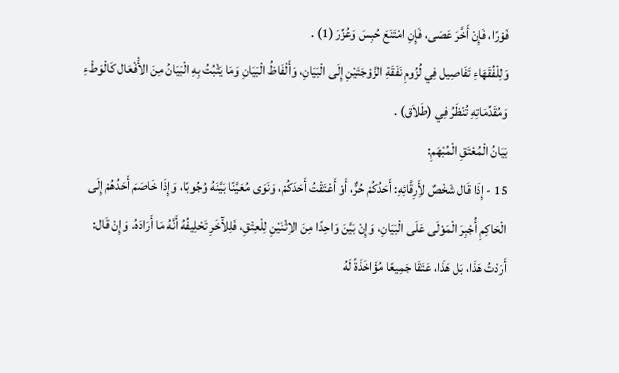فَوْرًا، فَإِنْ أَخَّرَ عَصَى، فَإِنِ امْتَنَعَ حُبِسَ وَعُزِّرَ (1) .
وَلِلْفُقَهَاءِ تَفَاصِيل فِي لُزُومِ نَفَقَةِ الزَّوْجَتَيْنِ إِلَى الْبَيَانِ، وَأَلْفَاظُ الْبَيَانِ وَمَا يَثْبُتُ بِهِ الْبَيَانُ مِنَ الأَْفْعَال كَالْوَطْءِ وَمُقَدِّمَاتِهِ تُنْظَرُ فِي (طَلاَق) .
بَيَانُ الْمُعْتَقِ الْمُبْهَمِ:
15 - إِذَا قَال شَخْصٌ لأَِرِقَّائِهِ: أَحَدُكُمْ حُرٌّ، أَوْ أَعْتَقْتُ أَحَدَكُمْ، وَنَوَى مُعَيَّنًا بَيَّنَهُ وُجُوبًا، وَإِذَا خَاصَمَ أَحَدُهُمْ إِلَى الْحَاكِمِ أُجْبِرَ الْمَوْلَى عَلَى الْبَيَانِ، وَإِنْ بَيَّنَ وَاحِدًا مِنَ الاِثْنَيْنِ لِلْعِتْقِ، فَلِلآْخَرِ تَحْلِيفُهُ أَنَّهُ مَا أَرَادَهُ. وَإِنْ قَال: أَرَدْتُ هَذَا، بَل هَذَا، عَتَقَا جَمِيعًا مُؤَاخَذَةً لَهُ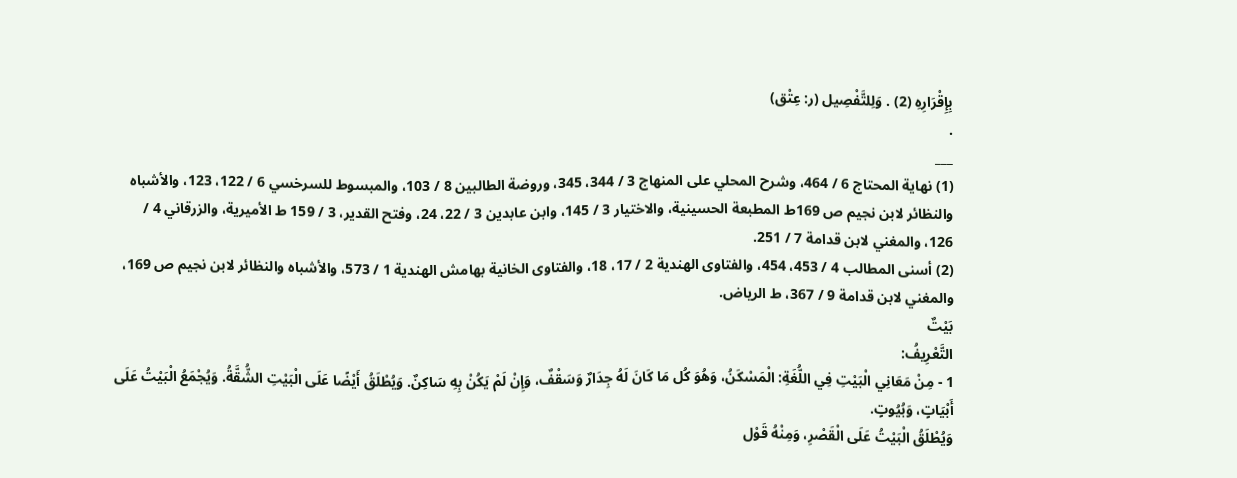بِإِقْرَارِهِ (2) . وَلِلتَّفْصِيل (ر: عِتْق)
.
___
(1) نهاية المحتاج 6 / 464، وشرح المحلي على المنهاج 3 / 344، 345، وروضة الطالبين 8 / 103، والمبسوط للسرخسي 6 / 122، 123، والأشباه والنظائر لابن نجيم ص 169ط المطبعة الحسينية، والاختيار 3 / 145، وابن عابدين 3 / 22، 24، وفتح القدير، 3 / 159 ط الأميرية، والزرقاني 4 / 126، والمغني لابن قدامة 7 / 251.
(2) أسنى المطالب 4 / 453، 454، والفتاوى الهندية 2 / 17، 18، والفتاوى الخانية بهامش الهندية 1 / 573، والأشباه والنظائر لابن نجيم ص 169، والمغني لابن قدامة 9 / 367، ط الرياض.
بَيْتٌ
التَّعْرِيفُ:
1 - مِنْ مَعَانِي الْبَيْتِ فِي اللُّغَةِ: الْمَسْكَنُ، وَهُوَ كُل مَا كَانَ لَهُ جِدَارٌ وَسَقْفٌ، وَإِنْ لَمْ يَكُنْ بِهِ سَاكِنٌ. وَيُطْلَقُ أَيْضًا عَلَى الْبَيْتِ الشُّقَّةُ. وَيُجْمَعُ الْبَيْتُ عَلَى أَبْيَاتٍ، وَبُيُوتٍ.
وَيُطْلَقُ الْبَيْتُ عَلَى الْقَصْرِ، وَمِنْهُ قَوْل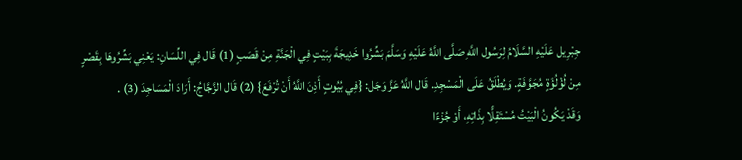جِبْرِيل عَلَيْهِ السَّلَامُ لِرَسُول اللَّهِ صَلَّى اللَّهُ عَلَيْهِ وَسَلَّمَ بَشِّرُوا خَدِيجَةَ بِبَيْتٍ فِي الْجَنَّةِ مِنْ قَصَبٍ (1) قَال فِي اللِّسَانِ: يَعْنِي بَشِّرُوهَا بِقَصْرٍ مِنْ لُؤْلُؤَةٍ مُجَوَّفَةٍ. وَيُطْلَقُ عَلَى الْمَسْجِدِ. قَال اللَّهُ عَزَّ وَجَل: {فِي بُيُوتٍ أَذِنَ اللَّهُ أَنْ تُرْفَعَ} (2) قَال الزَّجَّاجُ: أَرَادَ الْمَسَاجِدَ (3) .
وَقَدْ يَكُونُ الْبَيْتُ مُسْتَقِلًّا بِذَاتِهِ، أَوْ جُزْءًا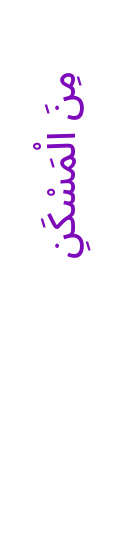مِنَ الْمَسْكَنِ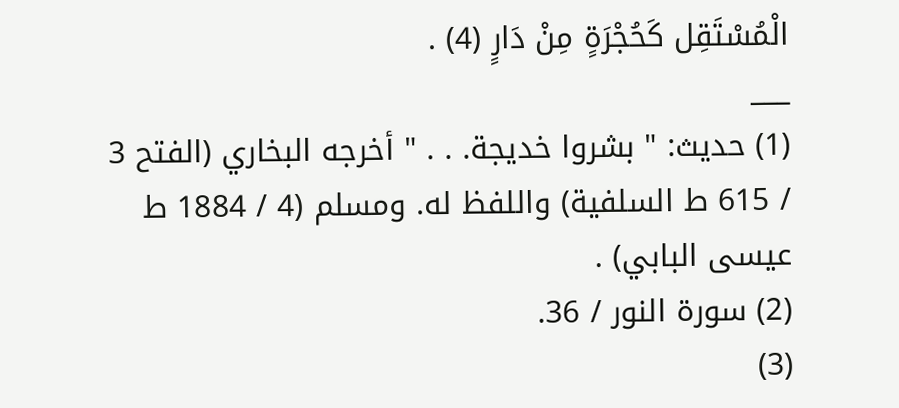الْمُسْتَقِل كَحُجْرَةٍ مِنْ دَارٍ (4) .
___
(1) حديث: " بشروا خديجة. . . " أخرجه البخاري (الفتح 3 / 615 ط السلفية) واللفظ له. ومسلم (4 / 1884 ط عيسى البابي) .
(2) سورة النور / 36.
(3)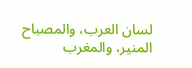لسان العرب، والمصباح المنير، والمغرب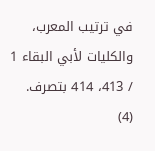في ترتيب المعرب، والكليات لأبي البقاء 1 / 413، 414 بتصرف.
(4)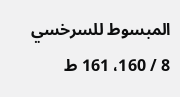المبسوط للسرخسي 8 / 160، 161 ط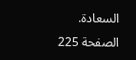السعادة.
الصفحة 225